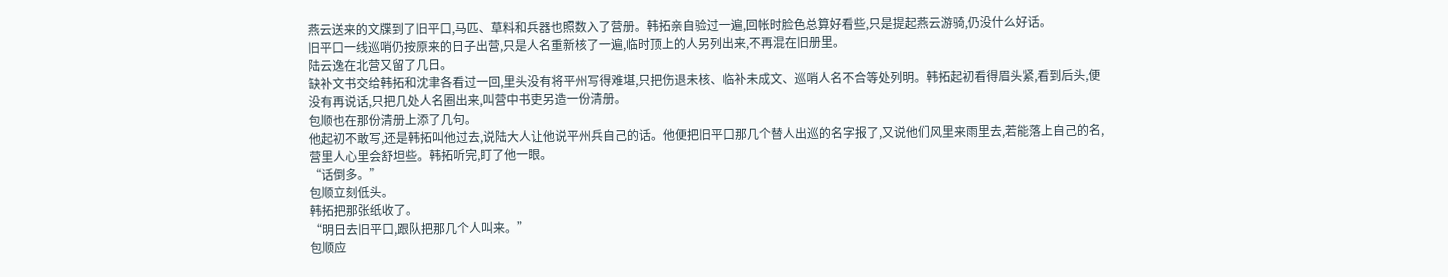燕云送来的文牒到了旧平口,马匹、草料和兵器也照数入了营册。韩拓亲自验过一遍,回帐时脸色总算好看些,只是提起燕云游骑,仍没什么好话。
旧平口一线巡哨仍按原来的日子出营,只是人名重新核了一遍,临时顶上的人另列出来,不再混在旧册里。
陆云逸在北营又留了几日。
缺补文书交给韩拓和沈聿各看过一回,里头没有将平州写得难堪,只把伤退未核、临补未成文、巡哨人名不合等处列明。韩拓起初看得眉头紧,看到后头,便没有再说话,只把几处人名圈出来,叫营中书吏另造一份清册。
包顺也在那份清册上添了几句。
他起初不敢写,还是韩拓叫他过去,说陆大人让他说平州兵自己的话。他便把旧平口那几个替人出巡的名字报了,又说他们风里来雨里去,若能落上自己的名,营里人心里会舒坦些。韩拓听完,盯了他一眼。
“话倒多。”
包顺立刻低头。
韩拓把那张纸收了。
“明日去旧平口,跟队把那几个人叫来。”
包顺应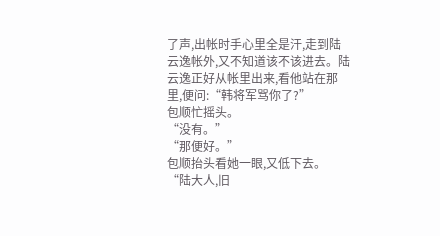了声,出帐时手心里全是汗,走到陆云逸帐外,又不知道该不该进去。陆云逸正好从帐里出来,看他站在那里,便问:“韩将军骂你了?”
包顺忙摇头。
“没有。”
“那便好。”
包顺抬头看她一眼,又低下去。
“陆大人,旧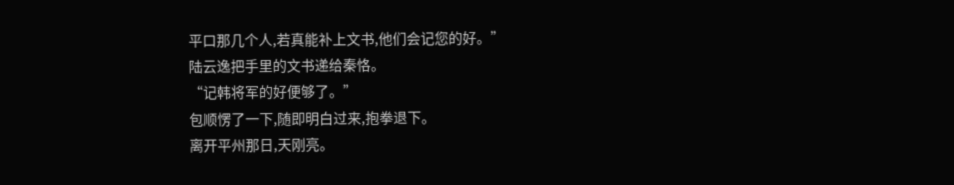平口那几个人,若真能补上文书,他们会记您的好。”
陆云逸把手里的文书递给秦恪。
“记韩将军的好便够了。”
包顺愣了一下,随即明白过来,抱拳退下。
离开平州那日,天刚亮。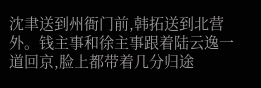沈聿送到州衙门前,韩拓送到北营外。钱主事和徐主事跟着陆云逸一道回京,脸上都带着几分归途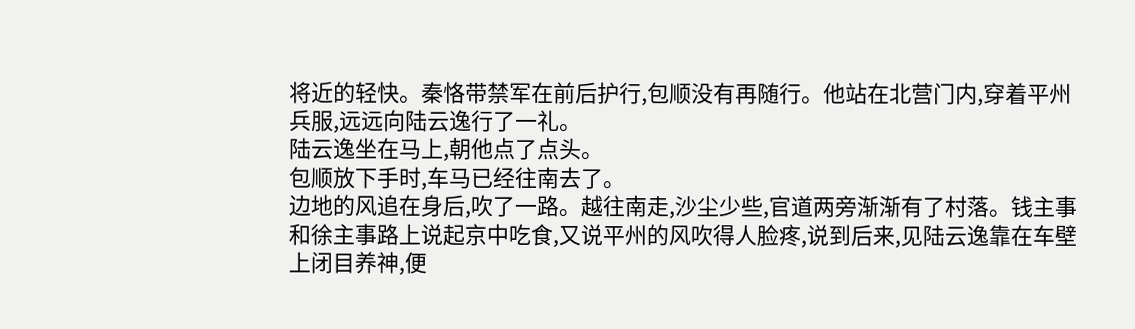将近的轻快。秦恪带禁军在前后护行,包顺没有再随行。他站在北营门内,穿着平州兵服,远远向陆云逸行了一礼。
陆云逸坐在马上,朝他点了点头。
包顺放下手时,车马已经往南去了。
边地的风追在身后,吹了一路。越往南走,沙尘少些,官道两旁渐渐有了村落。钱主事和徐主事路上说起京中吃食,又说平州的风吹得人脸疼,说到后来,见陆云逸靠在车壁上闭目养神,便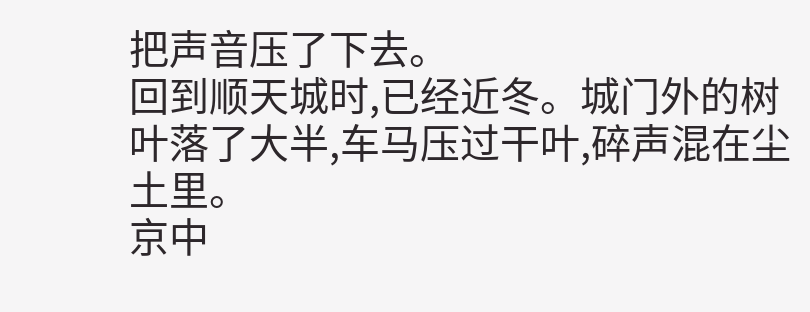把声音压了下去。
回到顺天城时,已经近冬。城门外的树叶落了大半,车马压过干叶,碎声混在尘土里。
京中